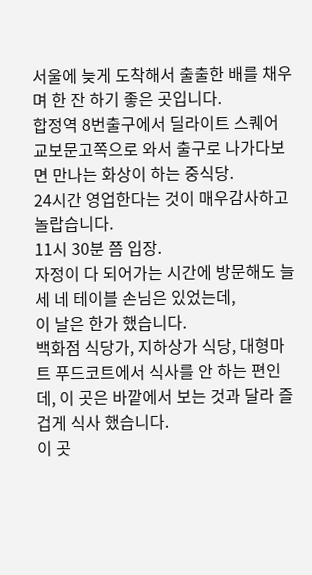서울에 늦게 도착해서 출출한 배를 채우며 한 잔 하기 좋은 곳입니다.
합정역 8번출구에서 딜라이트 스퀘어 교보문고쪽으로 와서 출구로 나가다보면 만나는 화상이 하는 중식당.
24시간 영업한다는 것이 매우감사하고 놀랍습니다.
11시 30분 쯤 입장.
자정이 다 되어가는 시간에 방문해도 늘 세 네 테이블 손님은 있었는데,
이 날은 한가 했습니다.
백화점 식당가, 지하상가 식당, 대형마트 푸드코트에서 식사를 안 하는 편인데, 이 곳은 바깥에서 보는 것과 달라 즐겁게 식사 했습니다.
이 곳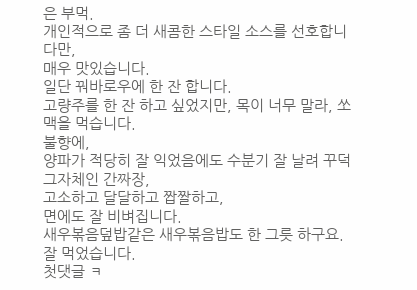은 부먹.
개인적으로 좀 더 새콤한 스타일 소스를 선호합니다만,
매우 맛있습니다.
일단 꿔바로우에 한 잔 합니다.
고량주를 한 잔 하고 싶었지만, 목이 너무 말라, 쏘맥을 먹습니다.
불향에,
양파가 적당히 잘 익었음에도 수분기 잘 날려 꾸덕그자체인 간짜장,
고소하고 달달하고 짭짤하고,
면에도 잘 비벼집니다.
새우볶음덮밥같은 새우볶음밥도 한 그릇 하구요.
잘 먹었습니다.
첫댓글 ㅋ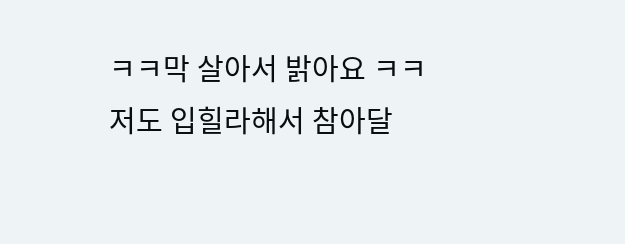ㅋㅋ막 살아서 밝아요 ㅋㅋ
저도 입힐라해서 참아달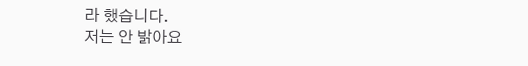라 했습니다.
저는 안 밝아요